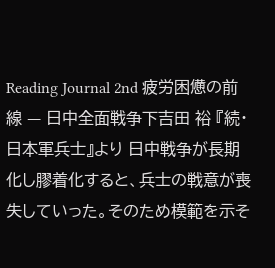Reading Journal 2nd 疲労困憊の前線 — 日中全面戦争下吉田 裕 『続・日本軍兵士』より 日中戦争が長期化し膠着化すると、兵士の戦意が喪失していった。そのため模範を示そ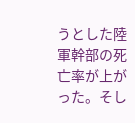うとした陸軍幹部の死亡率が上がった。そし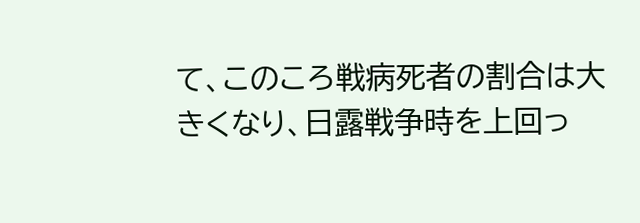て、このころ戦病死者の割合は大きくなり、日露戦争時を上回っ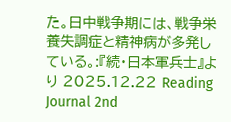た。日中戦争期には、戦争栄養失調症と精神病が多発している。:『続・日本軍兵士』より 2025.12.22 Reading Journal 2nd